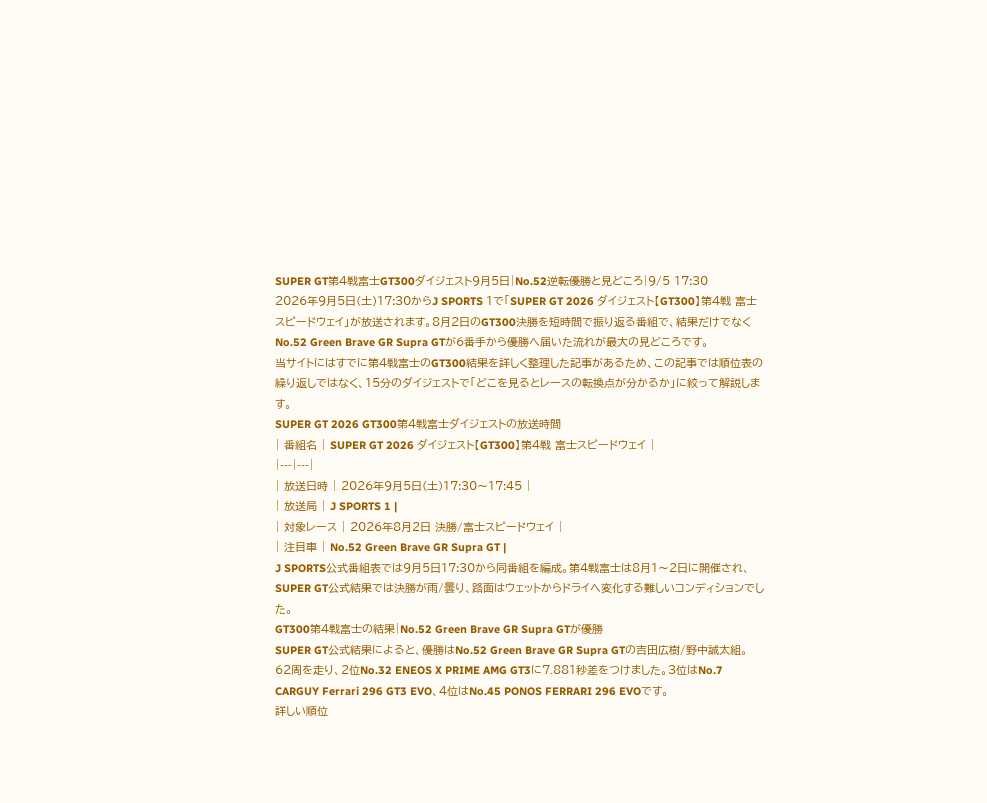SUPER GT第4戦富士GT300ダイジェスト9月5日|No.52逆転優勝と見どころ|9/5 17:30
2026年9月5日(土)17:30からJ SPORTS 1で「SUPER GT 2026 ダイジェスト【GT300】第4戦 富士スピードウェイ」が放送されます。8月2日のGT300決勝を短時間で振り返る番組で、結果だけでなくNo.52 Green Brave GR Supra GTが6番手から優勝へ届いた流れが最大の見どころです。
当サイトにはすでに第4戦富士のGT300結果を詳しく整理した記事があるため、この記事では順位表の繰り返しではなく、15分のダイジェストで「どこを見るとレースの転換点が分かるか」に絞って解説します。
SUPER GT 2026 GT300第4戦富士ダイジェストの放送時間
| 番組名 | SUPER GT 2026 ダイジェスト【GT300】第4戦 富士スピードウェイ |
|---|---|
| 放送日時 | 2026年9月5日(土)17:30〜17:45 |
| 放送局 | J SPORTS 1 |
| 対象レース | 2026年8月2日 決勝/富士スピードウェイ |
| 注目車 | No.52 Green Brave GR Supra GT |
J SPORTS公式番組表では9月5日17:30から同番組を編成。第4戦富士は8月1〜2日に開催され、SUPER GT公式結果では決勝が雨/曇り、路面はウェットからドライへ変化する難しいコンディションでした。
GT300第4戦富士の結果|No.52 Green Brave GR Supra GTが優勝
SUPER GT公式結果によると、優勝はNo.52 Green Brave GR Supra GTの吉田広樹/野中誠太組。62周を走り、2位No.32 ENEOS X PRIME AMG GT3に7.881秒差をつけました。3位はNo.7 CARGUY Ferrari 296 GT3 EVO、4位はNo.45 PONOS FERRARI 296 EVOです。
詳しい順位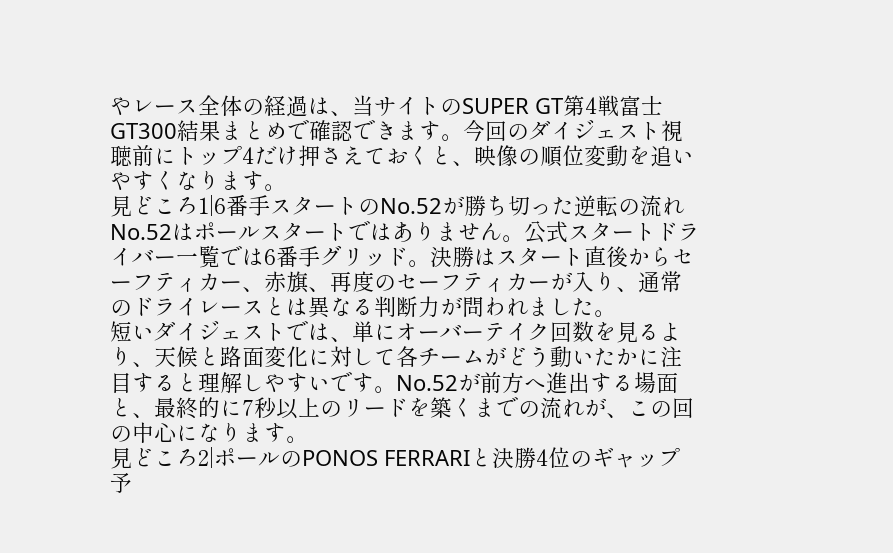やレース全体の経過は、当サイトのSUPER GT第4戦富士GT300結果まとめで確認できます。今回のダイジェスト視聴前にトップ4だけ押さえておくと、映像の順位変動を追いやすくなります。
見どころ1|6番手スタートのNo.52が勝ち切った逆転の流れ
No.52はポールスタートではありません。公式スタートドライバー一覧では6番手グリッド。決勝はスタート直後からセーフティカー、赤旗、再度のセーフティカーが入り、通常のドライレースとは異なる判断力が問われました。
短いダイジェストでは、単にオーバーテイク回数を見るより、天候と路面変化に対して各チームがどう動いたかに注目すると理解しやすいです。No.52が前方へ進出する場面と、最終的に7秒以上のリードを築くまでの流れが、この回の中心になります。
見どころ2|ポールのPONOS FERRARIと決勝4位のギャップ
予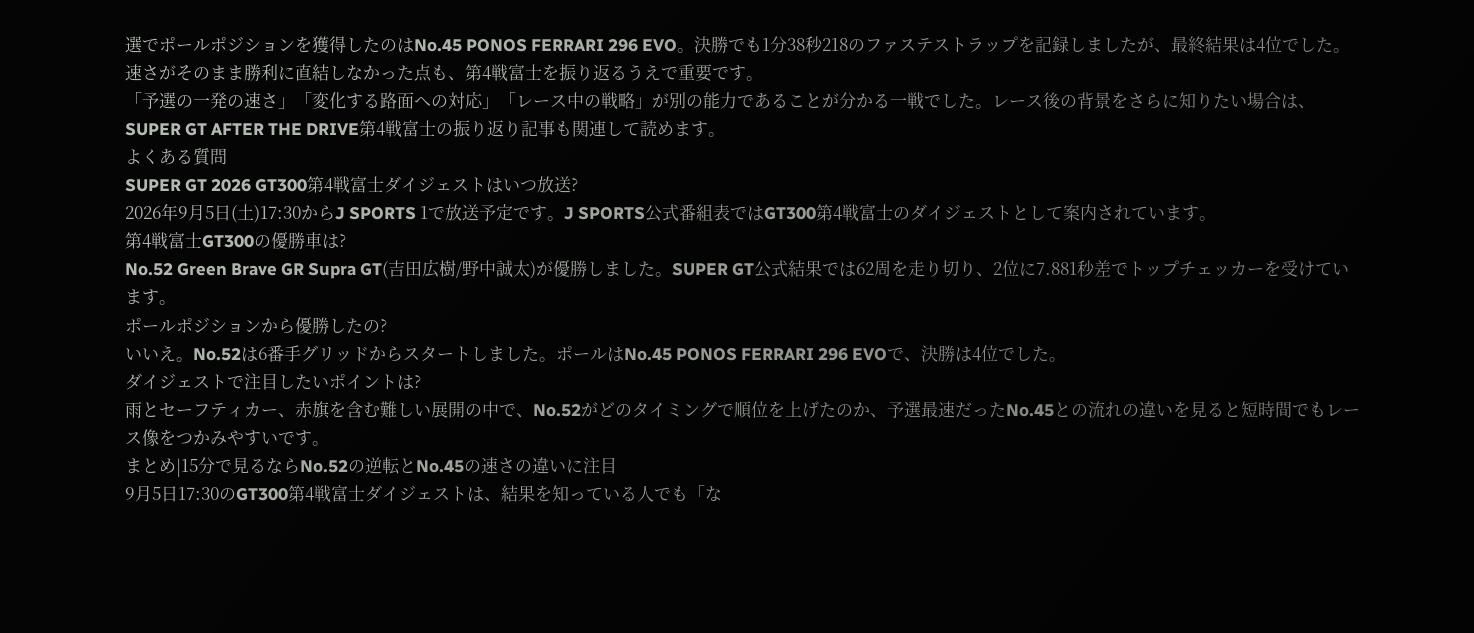選でポールポジションを獲得したのはNo.45 PONOS FERRARI 296 EVO。決勝でも1分38秒218のファステストラップを記録しましたが、最終結果は4位でした。速さがそのまま勝利に直結しなかった点も、第4戦富士を振り返るうえで重要です。
「予選の一発の速さ」「変化する路面への対応」「レース中の戦略」が別の能力であることが分かる一戦でした。レース後の背景をさらに知りたい場合は、SUPER GT AFTER THE DRIVE第4戦富士の振り返り記事も関連して読めます。
よくある質問
SUPER GT 2026 GT300第4戦富士ダイジェストはいつ放送?
2026年9月5日(土)17:30からJ SPORTS 1で放送予定です。J SPORTS公式番組表ではGT300第4戦富士のダイジェストとして案内されています。
第4戦富士GT300の優勝車は?
No.52 Green Brave GR Supra GT(吉田広樹/野中誠太)が優勝しました。SUPER GT公式結果では62周を走り切り、2位に7.881秒差でトップチェッカーを受けています。
ポールポジションから優勝したの?
いいえ。No.52は6番手グリッドからスタートしました。ポールはNo.45 PONOS FERRARI 296 EVOで、決勝は4位でした。
ダイジェストで注目したいポイントは?
雨とセーフティカー、赤旗を含む難しい展開の中で、No.52がどのタイミングで順位を上げたのか、予選最速だったNo.45との流れの違いを見ると短時間でもレース像をつかみやすいです。
まとめ|15分で見るならNo.52の逆転とNo.45の速さの違いに注目
9月5日17:30のGT300第4戦富士ダイジェストは、結果を知っている人でも「な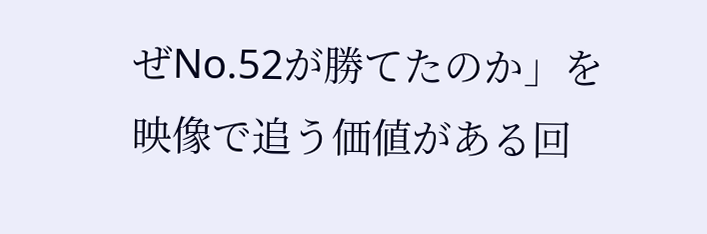ぜNo.52が勝てたのか」を映像で追う価値がある回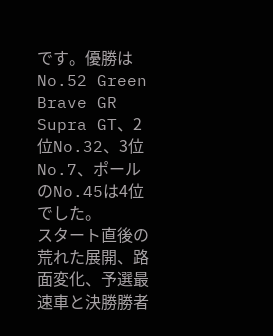です。優勝はNo.52 Green Brave GR Supra GT、2位No.32、3位No.7、ポールのNo.45は4位でした。
スタート直後の荒れた展開、路面変化、予選最速車と決勝勝者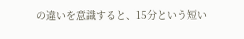の違いを意識すると、15分という短い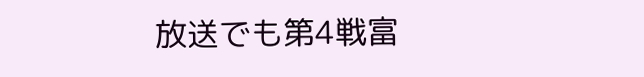放送でも第4戦富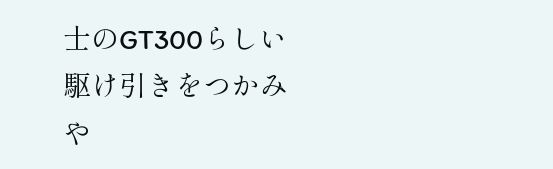士のGT300らしい駆け引きをつかみや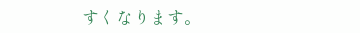すくなります。